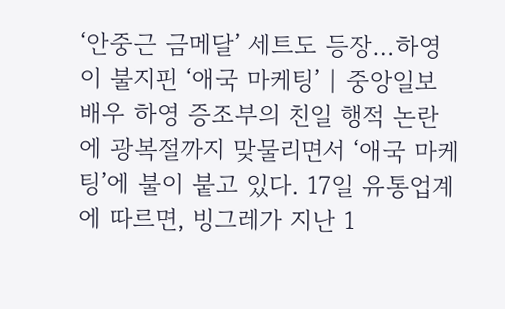‘안중근 금메달’ 세트도 등장…하영이 불지핀 ‘애국 마케팅’ | 중앙일보
배우 하영 증조부의 친일 행적 논란에 광복절까지 맞물리면서 ‘애국 마케팅’에 불이 붙고 있다. 17일 유통업계에 따르면, 빙그레가 지난 1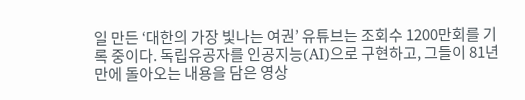일 만든 ‘대한의 가장 빛나는 여권’ 유튜브는 조회수 1200만회를 기록 중이다. 독립유공자를 인공지능(AI)으로 구현하고, 그들이 81년 만에 돌아오는 내용을 담은 영상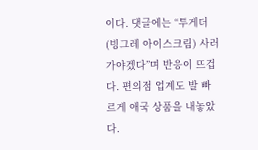이다. 댓글에는 “투게더(빙그레 아이스크림) 사러 가야겠다”며 반응이 뜨겁다. 편의점 업계도 발 빠르게 애국 상품을 내놓았다.